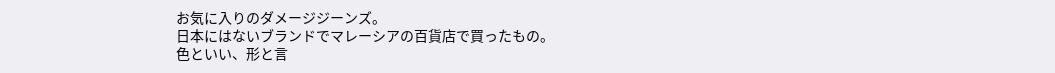お気に入りのダメージジーンズ。
日本にはないブランドでマレーシアの百貨店で買ったもの。
色といい、形と言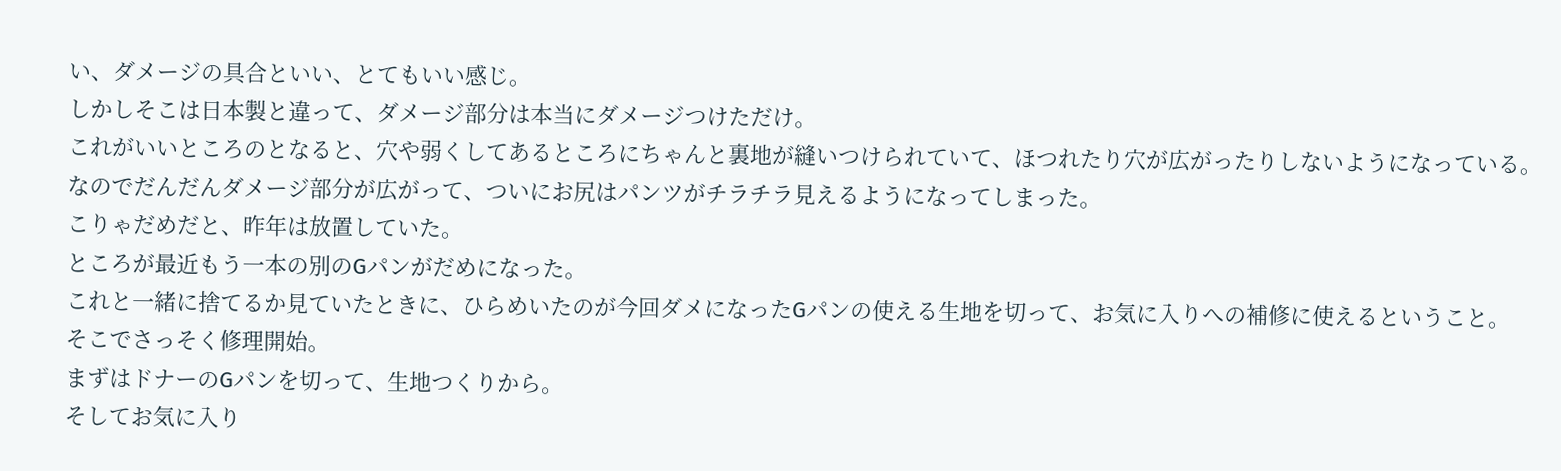い、ダメージの具合といい、とてもいい感じ。
しかしそこは日本製と違って、ダメージ部分は本当にダメージつけただけ。
これがいいところのとなると、穴や弱くしてあるところにちゃんと裏地が縫いつけられていて、ほつれたり穴が広がったりしないようになっている。
なのでだんだんダメージ部分が広がって、ついにお尻はパンツがチラチラ見えるようになってしまった。
こりゃだめだと、昨年は放置していた。
ところが最近もう一本の別のGパンがだめになった。
これと一緒に捨てるか見ていたときに、ひらめいたのが今回ダメになったGパンの使える生地を切って、お気に入りへの補修に使えるということ。
そこでさっそく修理開始。
まずはドナーのGパンを切って、生地つくりから。
そしてお気に入り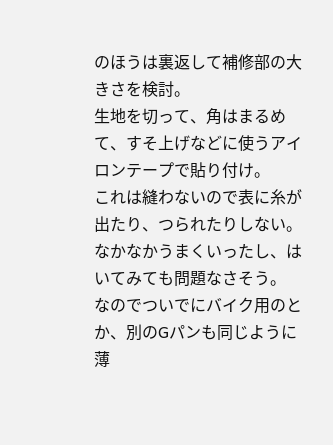のほうは裏返して補修部の大きさを検討。
生地を切って、角はまるめて、すそ上げなどに使うアイロンテープで貼り付け。
これは縫わないので表に糸が出たり、つられたりしない。
なかなかうまくいったし、はいてみても問題なさそう。
なのでついでにバイク用のとか、別のGパンも同じように薄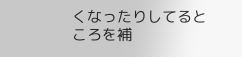くなったりしてるところを補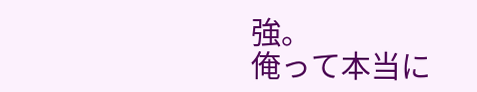強。
俺って本当に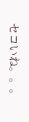セコいね。。。